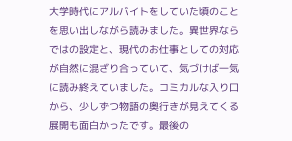大学時代にアルバイトをしていた頃のことを思い出しながら読みました。異世界ならではの設定と、現代のお仕事としての対応が自然に混ざり合っていて、気づけば一気に読み終えていました。コミカルな入り口から、少しずつ物語の奥行きが見えてくる展開も面白かったです。最後の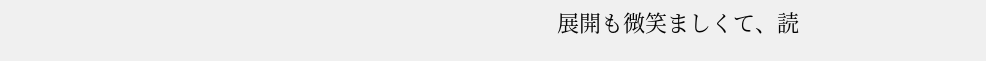展開も微笑ましくて、読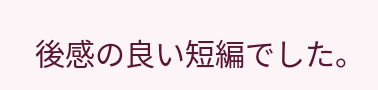後感の良い短編でした。